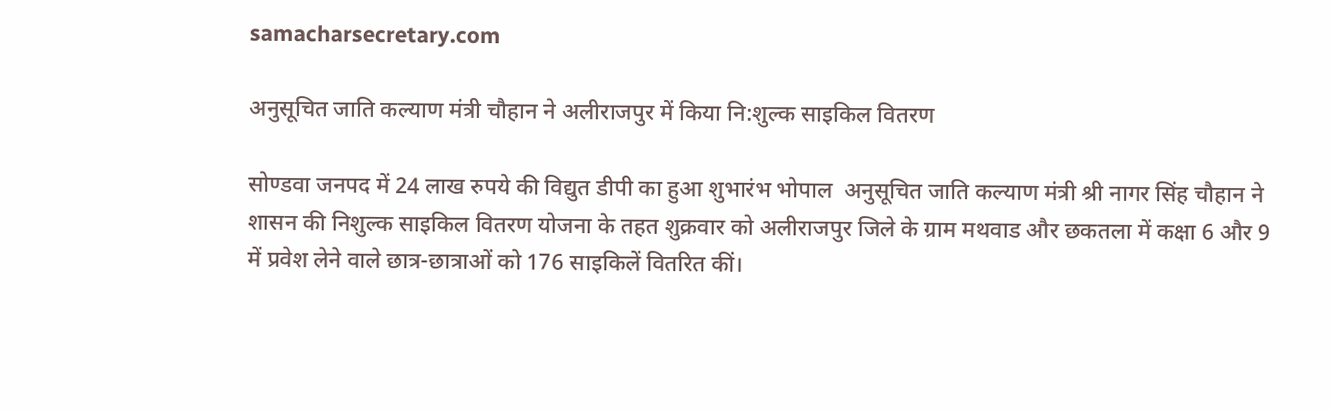samacharsecretary.com

अनुसूचित जाति कल्याण मंत्री चौहान ने अलीराजपुर में किया नि:शुल्क साइकिल वितरण

सोण्डवा जनपद में 24 लाख रुपये की विद्युत डीपी का हुआ शुभारंभ भोपाल  अनुसूचित जाति कल्याण मंत्री श्री नागर सिंह चौहान ने शासन की निशुल्क साइकिल वितरण योजना के तहत शुक्रवार को अलीराजपुर जिले के ग्राम मथवाड और छकतला में कक्षा 6 और 9 में प्रवेश लेने वाले छात्र-छात्राओं को 176 साइकिलें वितरित कीं।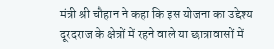मंत्री श्री चौहान ने कहा कि इस योजना का उद्देश्य दूरदराज के क्षेत्रों में रहने वाले या छात्रावासों में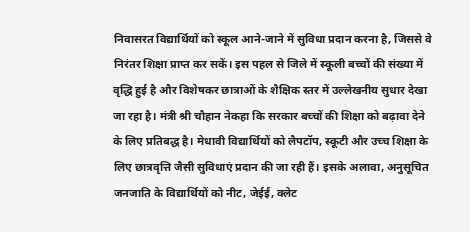निवासरत विद्यार्थियों को स्कूल आने-जाने में सुविधा प्रदान करना है, जिससे वे निरंतर शिक्षा प्राप्त कर सकें। इस पहल से जिले में स्कूली बच्चों की संख्या में वृद्धि हुई है और विशेषकर छात्राओं के शैक्षिक स्तर में उल्लेखनीय सुधार देखा जा रहा है। मंत्री श्री चौहान नेकहा कि सरकार बच्चों की शिक्षा को बढ़ावा देने के लिए प्रतिबद्ध है। मेधावी विद्यार्थियों को लैपटॉप, स्कूटी और उच्च शिक्षा के लिए छात्रवृत्ति जैसी सुविधाएं प्रदान की जा रही हैं। इसके अलावा, अनुसूचित जनजाति के विद्यार्थियों को नीट, जेईई, क्लेट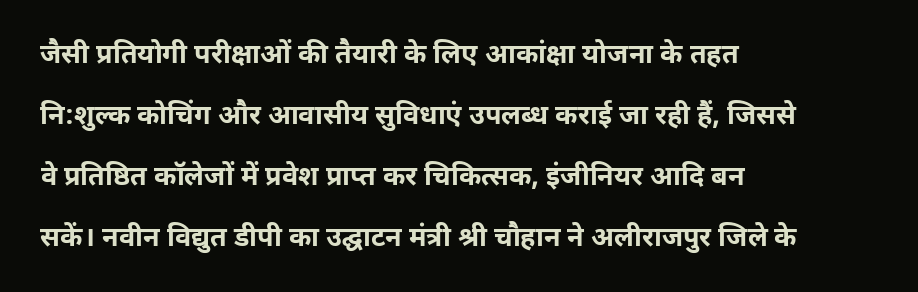जैसी प्रतियोगी परीक्षाओं की तैयारी के लिए आकांक्षा योजना के तहत नि:शुल्क कोचिंग और आवासीय सुविधाएं उपलब्ध कराई जा रही हैं, जिससे वे प्रतिष्ठित कॉलेजों में प्रवेश प्राप्त कर चिकित्सक, इंजीनियर आदि बन सकें। नवीन विद्युत डीपी का उद्घाटन मंत्री श्री चौहान ने अलीराजपुर जिले के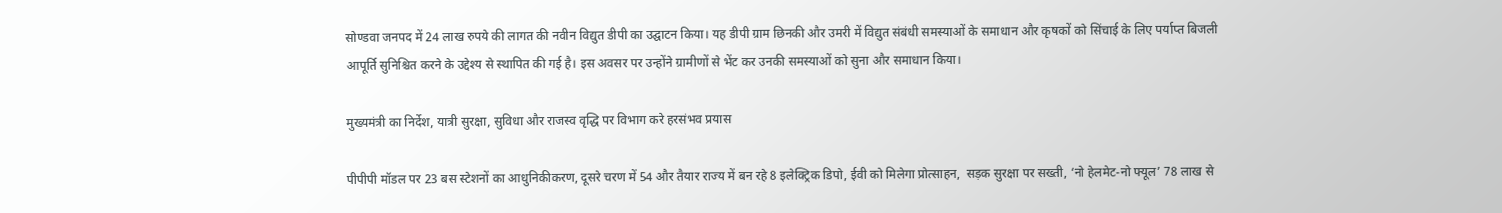सोण्डवा जनपद में 24 लाख रुपये की लागत की नवीन विद्युत डीपी का उद्घाटन किया। यह डीपी ग्राम छिनकी और उमरी में विद्युत संबंधी समस्याओं के समाधान और कृषकों को सिंचाई के लिए पर्याप्त बिजली आपूर्ति सुनिश्चित करने के उद्देश्य से स्थापित की गई है। इस अवसर पर उन्होंने ग्रामीणों से भेंट कर उनकी समस्याओं को सुना और समाधान किया।

मुख्यमंत्री का निर्देश, यात्री सुरक्षा, सुविधा और राजस्व वृद्धि पर विभाग करे हरसंभव प्रयास

पीपीपी मॉडल पर 23 बस स्टेशनों का आधुनिकीकरण, दूसरे चरण में 54 और तैयार राज्य में बन रहे 8 इलेक्ट्रिक डिपो, ईवी को मिलेगा प्रोत्साहन,  सड़क सुरक्षा पर सख्ती, ‘नो हेलमेट-नो फ्यूल’ 78 लाख से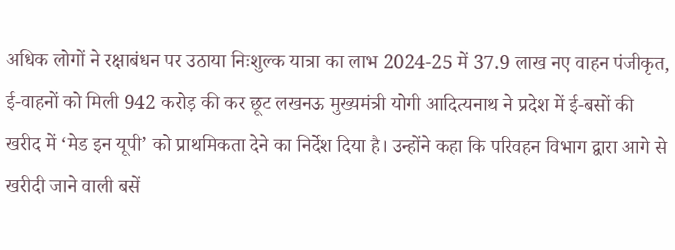अधिक लोगों ने रक्षाबंधन पर उठाया निःशुल्क यात्रा का लाभ 2024-25 में 37.9 लाख नए वाहन पंजीकृत, ई-वाहनों को मिली 942 करोड़ की कर छूट लखनऊ मुख्यमंत्री योगी आदित्यनाथ ने प्रदेश में ई-बसों की खरीद में ‘मेड इन यूपी’ को प्राथमिकता देने का निर्देश दिया है। उन्होंने कहा कि परिवहन विभाग द्वारा आगे से खरीदी जाने वाली बसें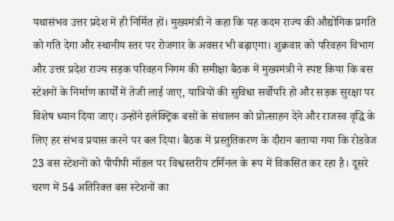यथासंभव उत्तर प्रदेश में ही निर्मित हों। मुख्यमंत्री ने कहा कि यह कदम राज्य की औद्योगिक प्रगति को गति देगा और स्थानीय स्तर पर रोजगार के अवसर भी बढ़ाएगा। शुक्रवार को परिवहन विभाग और उत्तर प्रदेश राज्य सड़क परिवहन निगम की समीक्षा बैठक में मुख्यमंत्री ने स्पष्ट किया कि बस स्टेशनों के निर्माण कार्यों में तेजी लाई जाए, यात्रियों की सुविधा सर्वोपरि हो और सड़क सुरक्षा पर विशेष ध्यान दिया जाए। उन्होंने इलेक्ट्रिक बसों के संचालन को प्रोत्साहन देने और राजस्व वृद्धि के लिए हर संभव प्रयास करने पर बल दिया। बैठक में प्रस्तुतिकरण के दौरान बताया गया कि रोडवेज 23 बस स्टेशनों को पीपीपी मॉडल पर विश्वस्तरीय टर्मिनल के रूप में विकसित कर रहा है। दूसरे चरण में 54 अतिरिक्त बस स्टेशनों का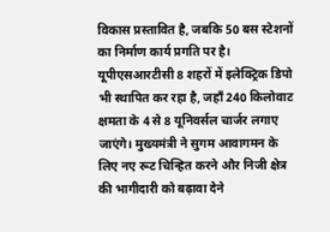विकास प्रस्तावित है, जबकि 50 बस स्टेशनों का निर्माण कार्य प्रगति पर है। यूपीएसआरटीसी 8 शहरों में इलेक्ट्रिक डिपो भी स्थापित कर रहा है, जहाँ 240 किलोवाट क्षमता के 4 से 8 यूनिवर्सल चार्जर लगाए जाएंगे। मुख्यमंत्री ने सुगम आवागमन के लिए नए रूट चिन्हित करने और निजी क्षेत्र की भागीदारी को बढ़ावा देने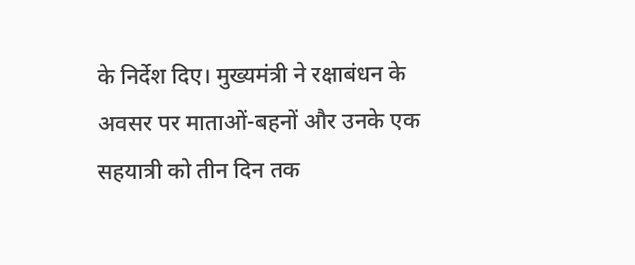के निर्देश दिए। मुख्यमंत्री ने रक्षाबंधन के अवसर पर माताओं-बहनों और उनके एक सहयात्री को तीन दिन तक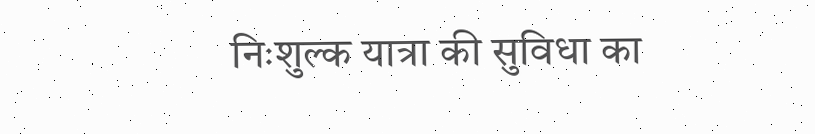निःशुल्क यात्रा की सुविधा का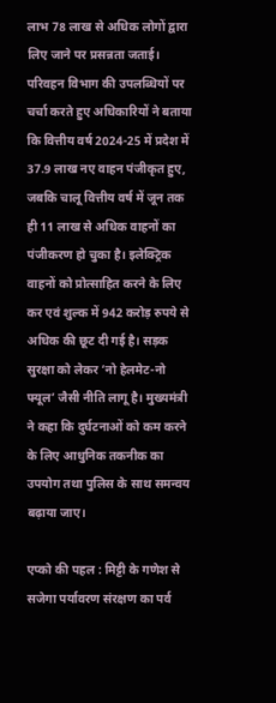लाभ 78 लाख से अधिक लोगों द्वारा लिए जाने पर प्रसन्नता जताई। परिवहन विभाग की उपलब्धियों पर चर्चा करते हुए अधिकारियों ने बताया कि वित्तीय वर्ष 2024-25 में प्रदेश में 37.9 लाख नए वाहन पंजीकृत हुए, जबकि चालू वित्तीय वर्ष में जून तक ही 11 लाख से अधिक वाहनों का पंजीकरण हो चुका है। इलेक्ट्रिक वाहनों को प्रोत्साहित करने के लिए कर एवं शुल्क में 942 करोड़ रुपये से अधिक की छूट दी गई है। सड़क सुरक्षा को लेकर ‘नो हेलमेट-नो फ्यूल’ जैसी नीति लागू है। मुख्यमंत्री ने कहा कि दुर्घटनाओं को कम करने के लिए आधुनिक तकनीक का उपयोग तथा पुलिस के साथ समन्वय बढ़ाया जाए।

एप्को की पहल : मिट्टी के गणेश से सजेगा पर्यावरण संरक्षण का पर्व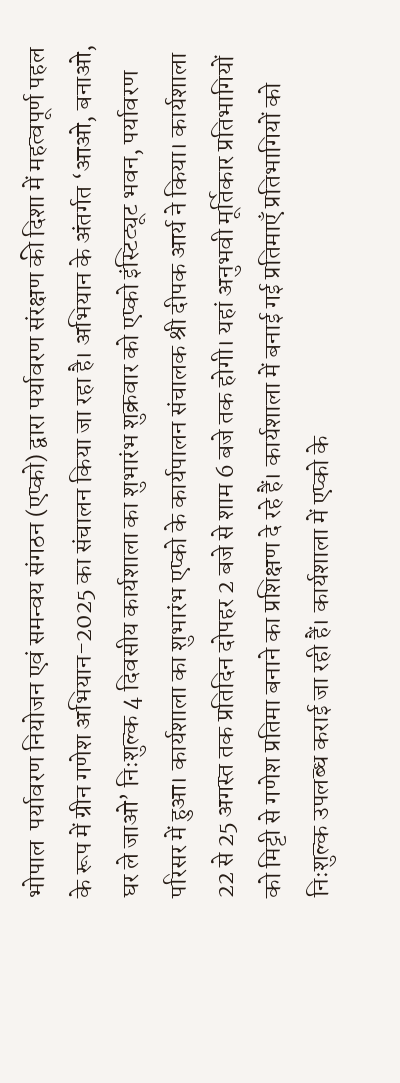भोपाल  पर्यावरण नियोजन एवं समन्वय संगठन (एप्को) द्वारा पर्यावरण संरक्षण की दिशा में महत्वपूर्ण पहल के रूप में ग्रीन गणेश अभियान-2025 का संचालन किया जा रहा है। अभियान के अंतर्गत ‘आओ, बनाओ, घर ले जाओ’ निःशुल्क 4 दिवसीय कार्यशाला का शुभारंभ शुक्रवार को एप्को इंस्टिट्यूट भवन, पर्यावरण परिसर में हुआ। कार्यशाला का शुभारंभ एप्को के कार्यपालन संचालक श्री दीपक आर्य ने किया। कार्यशाला 22 से 25 अगस्त तक प्रतिदिन दोपहर 2 बजे से शाम 6 बजे तक होगी। यहां अनुभवी मूर्तिकार प्रतिभागियों को मिट्टी से गणेश प्रतिमा बनाने का प्रशिक्षण दे रहे हैं। कार्यशाला में बनाई गई प्रतिमाएँ प्रतिभागियों को निःशुल्क उपलब्ध कराई जा रही हैं। कार्यशाला में एप्को के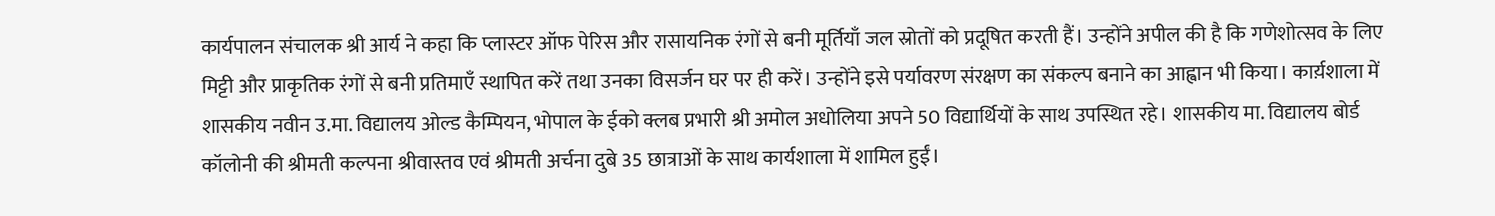कार्यपालन संचालक श्री आर्य ने कहा कि प्लास्टर ऑफ पेरिस और रासायनिक रंगों से बनी मूर्तियाँ जल स्रोतों को प्रदूषित करती हैं। उन्होंने अपील की है कि गणेशोत्सव के लिए मिट्टी और प्राकृतिक रंगों से बनी प्रतिमाएँ स्थापित करें तथा उनका विसर्जन घर पर ही करें। उन्होंने इसे पर्यावरण संरक्षण का संकल्प बनाने का आह्वान भी किया। कार्य़शाला में शासकीय नवीन उ.मा. विद्यालय ओल्ड कैम्पियन, भोपाल के ईको क्लब प्रभारी श्री अमोल अधोलिया अपने 50 विद्यार्थियों के साथ उपस्थित रहे। शासकीय मा. विद्यालय बोर्ड कॉलोनी की श्रीमती कल्पना श्रीवास्तव एवं श्रीमती अर्चना दुबे 35 छात्राओं के साथ कार्यशाला में शामिल हुईं।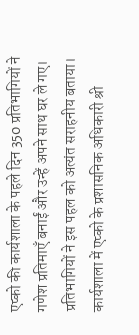एप्को की कार्यशाला के पहले दिन 350 प्रतिभागियों ने गणेश प्रतिमाएँ बनाईं और उन्हें अपने साथ घर ले गए। प्रतिभागियों ने इस पहल को अत्यंत सराहनीय बताया। कार्यशाला में एप्को के प्रशासनिक अधिकारी श्री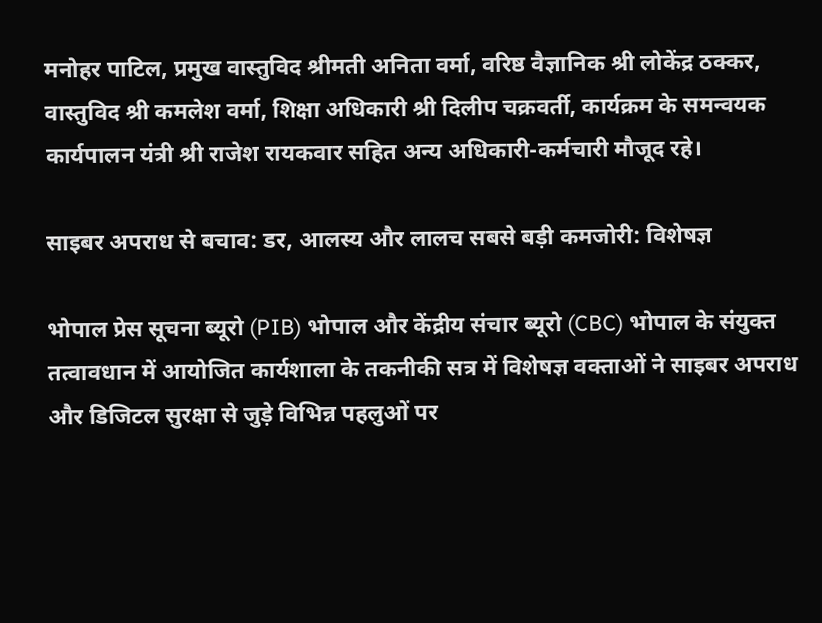मनोहर पाटिल, प्रमुख वास्तुविद श्रीमती अनिता वर्मा, वरिष्ठ वैज्ञानिक श्री लोकेंद्र ठक्कर, वास्तुविद श्री कमलेश वर्मा, शिक्षा अधिकारी श्री दिलीप चक्रवर्ती, कार्यक्रम के समन्वयक कार्यपालन यंत्री श्री राजेश रायकवार सहित अन्य अधिकारी-कर्मचारी मौजूद रहे।

साइबर अपराध से बचाव: डर, आलस्य और लालच सबसे बड़ी कमजोरी: विशेषज्ञ

भोपाल प्रेस सूचना ब्यूरो (PIB) भोपाल और केंद्रीय संचार ब्यूरो (CBC) भोपाल के संयुक्त तत्वावधान में आयोजित कार्यशाला के तकनीकी सत्र में विशेषज्ञ वक्ताओं ने साइबर अपराध और डिजिटल सुरक्षा से जुड़े विभिन्न पहलुओं पर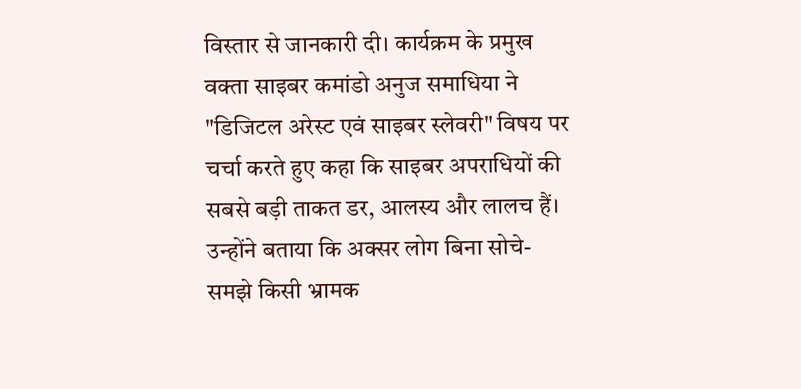विस्तार से जानकारी दी। कार्यक्रम के प्रमुख वक्ता साइबर कमांडो अनुज समाधिया ने "डिजिटल अरेस्ट एवं साइबर स्लेवरी" विषय पर चर्चा करते हुए कहा कि साइबर अपराधियों की सबसे बड़ी ताकत डर, आलस्य और लालच हैं। उन्होंने बताया कि अक्सर लोग बिना सोचे-समझे किसी भ्रामक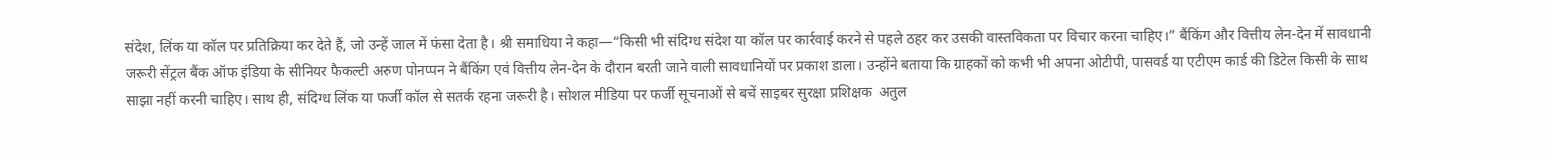संदेश, लिंक या कॉल पर प्रतिक्रिया कर देते हैं, जो उन्हें जाल में फंसा देता है। श्री समाधिया ने कहा—“किसी भी संदिग्ध संदेश या कॉल पर कार्रवाई करने से पहले ठहर कर उसकी वास्तविकता पर विचार करना चाहिए।” बैंकिंग और वित्तीय लेन-देन में सावधानी जरूरी सेंट्रल बैंक ऑफ इंडिया के सीनियर फैकल्टी अरुण पोनप्पन ने बैंकिंग एवं वित्तीय लेन-देन के दौरान बरती जाने वाली सावधानियों पर प्रकाश डाला। उन्होंने बताया कि ग्राहकों को कभी भी अपना ओटीपी, पासवर्ड या एटीएम कार्ड की डिटेल किसी के साथ साझा नहीं करनी चाहिए। साथ ही, संदिग्ध लिंक या फर्जी कॉल से सतर्क रहना जरूरी है। सोशल मीडिया पर फर्जी सूचनाओं से बचें साइबर सुरक्षा प्रशिक्षक  अतुल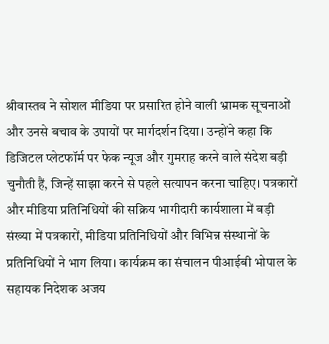श्रीवास्तव ने सोशल मीडिया पर प्रसारित होने वाली भ्रामक सूचनाओं और उनसे बचाव के उपायों पर मार्गदर्शन दिया। उन्होंने कहा कि डिजिटल प्लेटफॉर्म पर फेक न्यूज और गुमराह करने वाले संदेश बड़ी चुनौती हैं, जिन्हें साझा करने से पहले सत्यापन करना चाहिए। पत्रकारों और मीडिया प्रतिनिधियों की सक्रिय भागीदारी कार्यशाला में बड़ी संख्या में पत्रकारों, मीडिया प्रतिनिधियों और विभिन्न संस्थानों के प्रतिनिधियों ने भाग लिया। कार्यक्रम का संचालन पीआईबी भोपाल के सहायक निदेशक अजय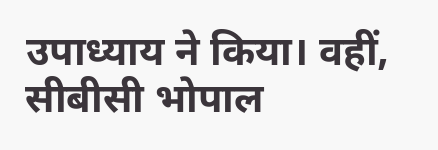उपाध्याय ने किया। वहीं, सीबीसी भोपाल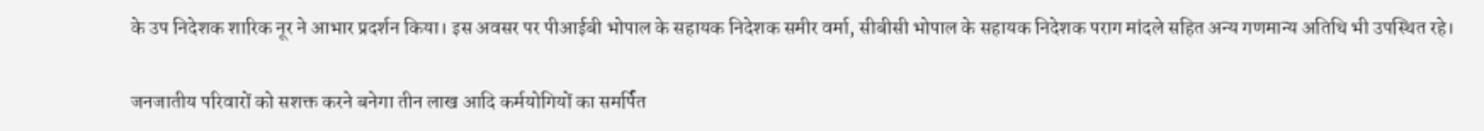के उप निदेशक शारिक नूर ने आभार प्रदर्शन किया। इस अवसर पर पीआईबी भोपाल के सहायक निदेशक समीर वर्मा, सीबीसी भोपाल के सहायक निदेशक पराग मांदले सहित अन्य गणमान्य अतिथि भी उपस्थित रहे।

जनजातीय परिवारों को सशक्त करने बनेगा तीन लाख आदि कर्मयोगियों का समर्प‍ित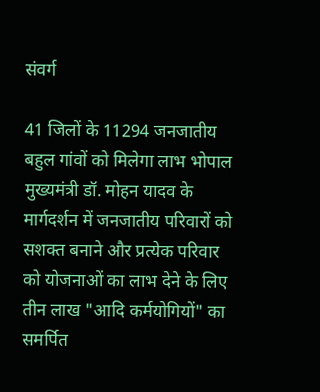संवर्ग

41 जिलों के 11294 जनजातीय बहुल गांवों को मिलेगा लाभ भोपाल  मुख्यमंत्री डॉ. मोहन यादव के मार्गदर्शन में जनजातीय परिवारों को सशक्त बनाने और प्रत्येक परिवार को योजनाओं का लाभ देने के लिए तीन लाख "आदि कर्मयोगियों" का समर्प‍ित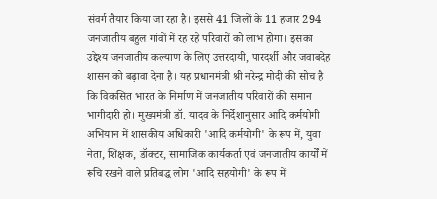संवर्ग तैयार किया जा रहा है। इससे 41 जिलों के 11 हजार 294 जनजातीय बहुल गांवों में रह रहे परिवारों को लाभ होगा। इसका उद्देश्य जनजातीय कल्याण के लिए उत्तरदायी, पारदर्शी और जवाबदेह शासन को बढ़ावा देना है। यह प्रधानमंत्री श्री नरेन्द्र मोदी की सोच है कि विकसित भारत के निर्माण में जनजातीय परिवारों की समान भागीदारी हो। मुख्यमंत्री डॉ. यादव के निर्देशानुसार आदि कर्मयोगी अभियान में शासकीय अधिकारी 'आदि कर्मयोगी' के रूप में, युवा नेता, शिक्षक, डॉक्टर, सामाजिक कार्यकर्ता एवं जनजातीय कार्यों में रूचि रखने वाले प्रतिबद्ध लोग 'आदि सहयोगी' के रूप में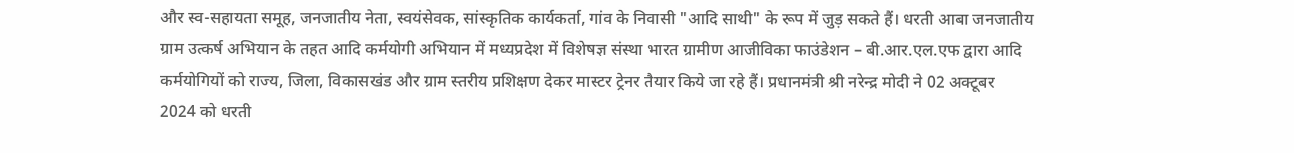और स्व-सहायता समूह, जनजातीय नेता, स्वयंसेवक, सांस्कृतिक कार्यकर्ता, गांव के निवासी "आदि साथी" के रूप में जुड़ सकते हैं। धरती आबा जनजातीय ग्राम उत्कर्ष अभियान के तहत आदि कर्मयोगी अभियान में मध्यप्रदेश में विशेषज्ञ संस्था भारत ग्रामीण आजीविका फाउंडेशन – बी.आर.एल.एफ द्वारा आदि कर्मयोगियों को राज्य, जिला, विकासखंड और ग्राम स्तरीय प्रशिक्षण देकर मास्टर ट्रेनर तैयार किये जा रहे हैं। प्रधानमंत्री श्री नरेन्द्र मोदी ने 02 अक्टूबर 2024 को धरती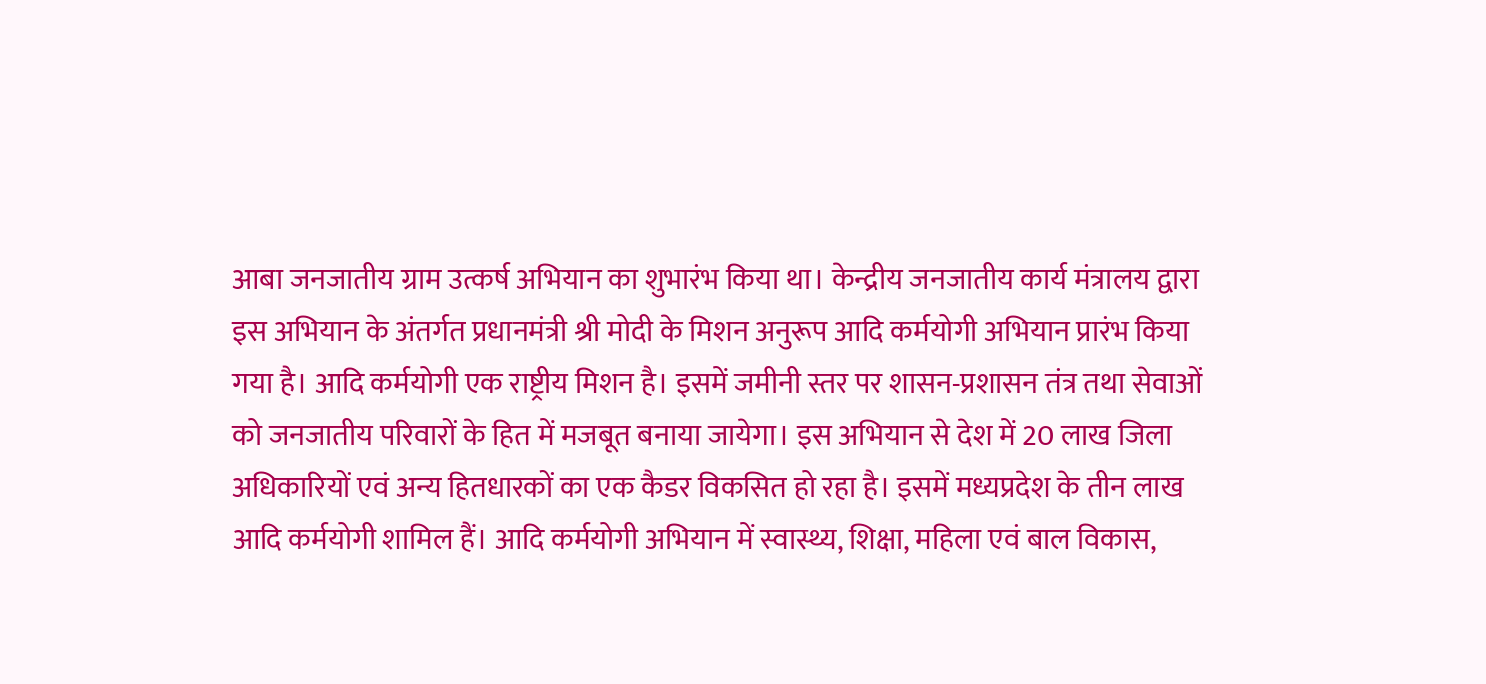आबा जनजातीय ग्राम उत्कर्ष अभियान का शुभारंभ किया था। केन्द्रीय जनजातीय कार्य मंत्रालय द्वारा इस अभियान के अंतर्गत प्रधानमंत्री श्री मोदी के मिशन अनुरूप आदि कर्मयोगी अभियान प्रारंभ किया गया है। आदि कर्मयोगी एक राष्ट्रीय मिशन है। इसमें जमीनी स्तर पर शासन-प्रशासन तंत्र तथा सेवाओं को जनजातीय परिवारों के हित में मजबूत बनाया जायेगा। इस अभियान से देश में 20 लाख जिला अधिकारियों एवं अन्य हितधारकों का एक कैडर विकसित हो रहा है। इसमें मध्यप्रदेश के तीन लाख आदि कर्मयोगी शामिल हैं। आदि कर्मयोगी अभियान में स्वास्थ्य, शिक्षा, महिला एवं बाल विकास,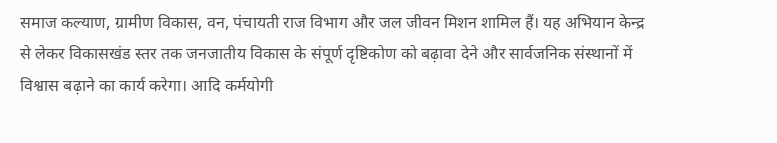समाज कल्याण, ग्रामीण विकास, वन, पंचायती राज विभाग और जल जीवन मिशन शामिल हैं। यह अभियान केन्द्र से लेकर विकासखंड स्तर तक जनजातीय विकास के संपूर्ण दृष्टिकोण को बढ़ावा देने और सार्वजनिक संस्थानों में विश्वास बढ़ाने का कार्य करेगा। आदि कर्मयोगी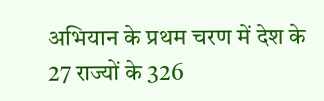अभियान के प्रथम चरण में देश के 27 राज्यों के 326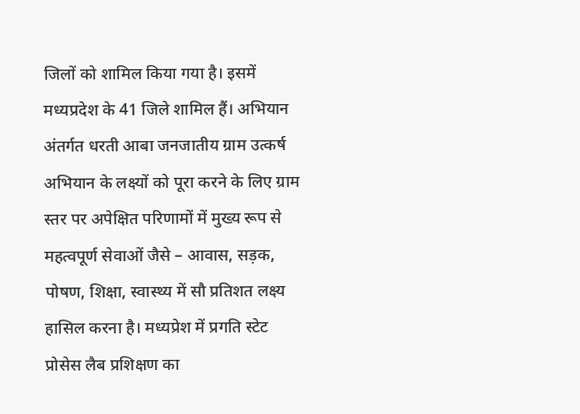जिलों को शामिल किया गया है। इसमें मध्यप्रदेश के 41 जिले शामिल हैं। अभियान अंतर्गत धरती आबा जनजातीय ग्राम उत्कर्ष अभियान के लक्ष्यों को पूरा करने के लिए ग्राम स्तर पर अपेक्षित परिणामों में मुख्य रूप से महत्वपूर्ण सेवाओं जैसे – आवास, सड़क, पोषण, शिक्षा, स्वास्थ्य में सौ प्रतिशत लक्ष्य हासिल करना है। मध्यप्रेश में प्रगति स्‍टेट प्रोसेस लैब प्रशिक्षण का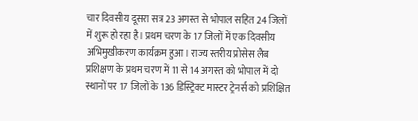चार दिवसीय दूसरा सत्र 23 अगस्त से भोपाल सहित 24 जिलों में शुरू हो रहा है। प्रथम चरण के 17 जिलों में एक दिवसीय अभिमुखीकरण कार्यक्रम हुआ। राज्य स्तरीय प्रोसेस लैब प्रशिक्षण के प्रथम चरण में 11 से 14 अगस्‍त को भोपाल में दो स्थानों पर 17 जिलों के 136 डिस्ट्रिक्ट मास्टर ट्रेनर्स को प्रशिक्ष‍ित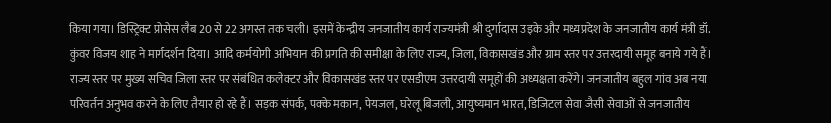किया गया। डिस्ट्रिक्ट प्रोसेस लैब 20 से 22 अगस्त तक चली। इसमें केन्‍द्रीय जनजातीय कार्य राज्‍यमंत्री श्री दुर्गादास उइके और मध्यप्रदेश के जनजातीय कार्य मंत्री डॉ. कुंवर विजय शाह ने मार्गदर्शन दिया। आदि कर्मयोगी अभियान की प्रगति की समीक्षा के लिए राज्य, जिला, विकासखंड और ग्राम स्तर पर उत्तरदायी समूह बनाये गये हैं। राज्य स्तर पर मुख्य सचिव जिला स्तर पर संबंधित कलेक्टर और विकासखंड स्तर पर एसडीएम उत्तरदायी समूहों की अध्यक्षता करेंगे। जनजातीय बहुल गांव अब नया परिवर्तन अनुभव करने के लिए तैयार हो रहे हैं। सड़क संपर्क, पक्के मकान, पेयजल, घरेलू बिजली, आयुष्यमान भारत, डिजिटल सेवा जैसी सेवाओं से जनजातीय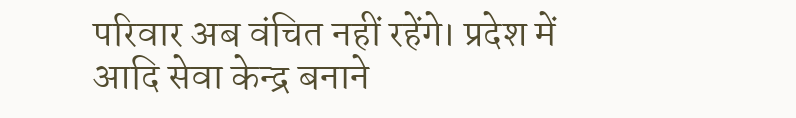परिवार अब वंचित नहीं रहेंगे। प्रदेश में आदि सेवा केन्द्र बनाने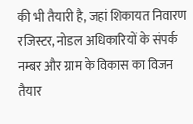की भी तैयारी है, जहां शिकायत निवारण रजिस्टर, नोडल अधिकारियों के संपर्क नम्बर और ग्राम के विकास का विजन तैयार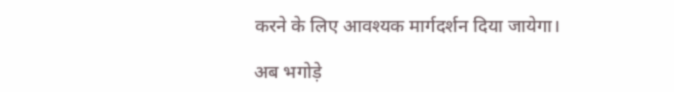करने के लिए आवश्यक मार्गदर्शन दिया जायेगा।

अब भगोड़े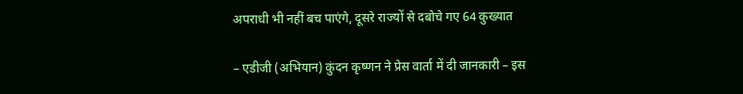अपराधी भी नहीं बच पाएंगे, दूसरे राज्यों से दबोचे गए 64 कुख्यात

– एडीजी (अभियान) कुंदन कृष्णन ने प्रेस वार्ता में दी जानकारी – इस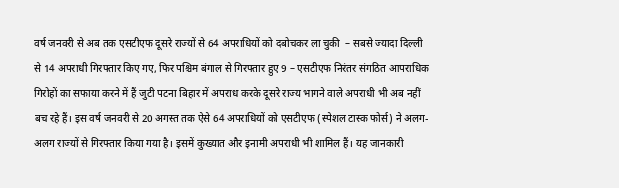वर्ष जनवरी से अब तक एसटीएफ दूसरे राज्यों से 64 अपराधियों को दबोचकर ला चुकी  – सबसे ज्यादा दिल्ली से 14 अपराधी गिरफ्तार किए गए, फिर पश्चिम बंगाल से गिरफ्तार हुए 9 – एसटीएफ निरंतर संगठित आपराधिक गिरोहों का सफाया करने में हैं जुटी पटना बिहार में अपराध करके दूसरे राज्य भागने वाले अपराधी भी अब नहीं बच रहे हैं। इस वर्ष जनवरी से 20 अगस्त तक ऐसे 64 अपराधियों को एसटीएफ (स्पेशल टास्क फोर्स) ने अलग-अलग राज्यों से गिरफ्तार किया गया है। इसमें कुख्यात और इनामी अपराधी भी शामिल हैं। यह जानकारी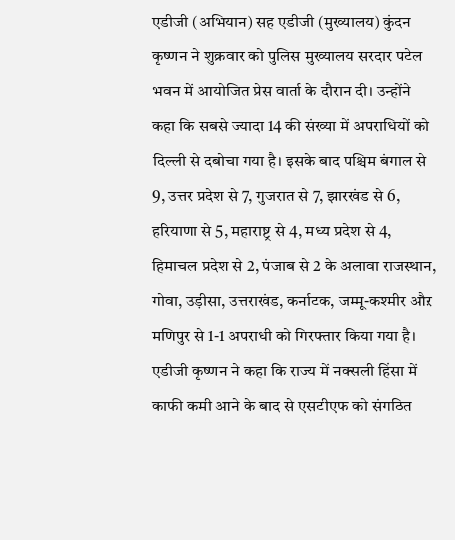एडीजी (अभियान) सह एडीजी (मुख्यालय) कुंदन कृष्णन ने शुक्रवार को पुलिस मुख्यालय सरदार पटेल भवन में आयोजित प्रेस वार्ता के दौरान दी। उन्होंने कहा कि सबसे ज्यादा 14 की संख्या में अपराधियों को दिल्ली से दबोचा गया है। इसके बाद पश्चिम बंगाल से 9, उत्तर प्रदेश से 7, गुजरात से 7, झारखंड से 6, हरियाणा से 5, महाराष्ट्र से 4, मध्य प्रदेश से 4, हिमाचल प्रदेश से 2, पंजाब से 2 के अलावा राजस्थान, गोवा, उड़ीसा, उत्तराखंड, कर्नाटक, जम्मू-कश्मीर औऱ मणिपुर से 1-1 अपराधी को गिरफ्तार किया गया है।  एडीजी कृष्णन ने कहा कि राज्य में नक्सली हिंसा में काफी कमी आने के बाद से एसटीएफ को संगठित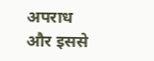अपराध और इससे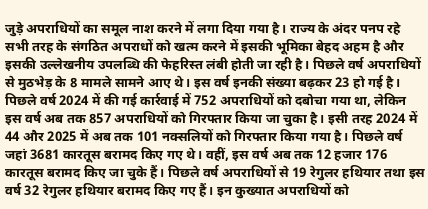जुड़े अपराधियों का समूल नाश करने में लगा दिया गया है। राज्य के अंदर पनप रहे सभी तरह के संगठित अपराधों को खत्म करने में इसकी भूमिका बेहद अहम है और इसकी उल्लेखनीय उपलब्धि की फेहरिस्त लंबी होती जा रही है। पिछले वर्ष अपराधियों से मुठभेड़ के 8 मामले सामने आए थे। इस वर्ष इनकी संख्या बढ़कर 23 हो गई है। पिछले वर्ष 2024 में की गई कार्रवाई में 752 अपराधियों को दबोचा गया था, लेकिन इस वर्ष अब तक 857 अपराधियों को गिरफ्तार किया जा चुका है। इसी तरह 2024 में 44 और 2025 में अब तक 101 नक्सलियों को गिरफ्तार किया गया है। पिछले वर्ष जहां 3681 कारतूस बरामद किए गए थे। वहीं, इस वर्ष अब तक 12 हजार 176 कारतूस बरामद किए जा चुके हैं। पिछले वर्ष अपराधियों से 19 रेगुलर हथियार तथा इस वर्ष 32 रेगुलर हथियार बरामद किए गए हैं। इन कुख्यात अपराधियों को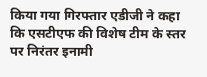किया गया गिरफ्तार एडीजी ने कहा कि एसटीएफ की विशेष टीम के स्तर पर निरंतर इनामी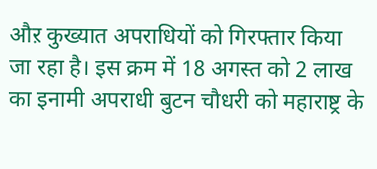औऱ कुख्यात अपराधियों को गिरफ्तार किया जा रहा है। इस क्रम में 18 अगस्त को 2 लाख का इनामी अपराधी बुटन चौधरी को महाराष्ट्र के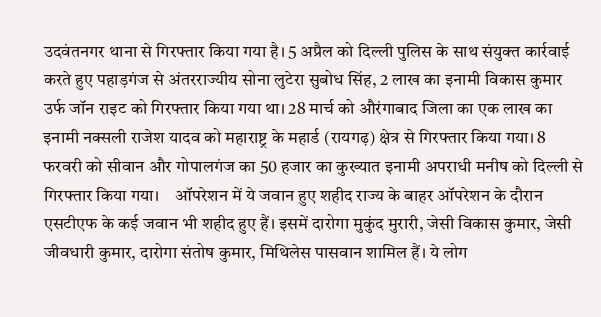उदवंतनगर थाना से गिरफ्तार किया गया है। 5 अप्रैल को दिल्ली पुलिस के साथ संयुक्त कार्रवाई करते हुए पहाड़गंज से अंतरराज्यीय सोना लुटेरा सुबोध सिंह, 2 लाख का इनामी विकास कुमार उर्फ जॉन राइट को गिरफ्तार किया गया था। 28 मार्च को औरंगाबाद जिला का एक लाख का इनामी नक्सली राजेश यादव को महाराष्ट्र के महार्ड (रायगढ़) क्षेत्र से गिरफ्तार किया गया। 8 फरवरी को सीवान और गोपालगंज का 50 हजार का कुख्यात इनामी अपराधी मनीष को दिल्ली से गिरफ्तार किया गया।    ऑपरेशन में ये जवान हुए शहीद राज्य के बाहर ऑपरेशन के दौरान एसटीएफ के कई जवान भी शहीद हुए हैं। इसमें दारोगा मुकुंद मुरारी, जेसी विकास कुमार, जेसी जीवधारी कुमार, दारोगा संतोष कुमार, मिथिलेस पासवान शामिल हैं। ये लोग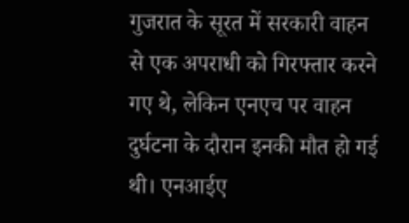गुजरात के सूरत में सरकारी वाहन से एक अपराधी को गिरफ्तार करने गए थे, लेकिन एनएच पर वाहन दुर्घटना के दौरान इनकी मौत हो गई थी। एनआईए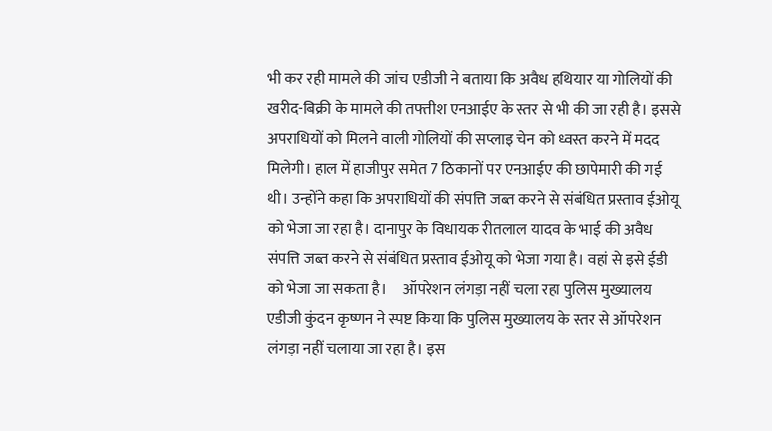भी कर रही मामले की जांच एडीजी ने बताया कि अवैध हथियार या गोलियों की खरीद-बिक्री के मामले की तफ्तीश एनआईए के स्तर से भी की जा रही है। इससे अपराधियों को मिलने वाली गोलियों की सप्लाइ चेन को ध्वस्त करने में मदद मिलेगी। हाल में हाजीपुर समेत 7 ठिकानों पर एनआईए की छापेमारी की गई थी। उन्होंने कहा कि अपराधियों की संपत्ति जब्त करने से संबंधित प्रस्ताव ईओयू को भेजा जा रहा है। दानापुर के विधायक रीतलाल यादव के भाई की अवैध संपत्ति जब्त करने से संबंधित प्रस्ताव ईओयू को भेजा गया है। वहां से इसे ईडी को भेजा जा सकता है।     ऑपरेशन लंगड़ा नहीं चला रहा पुलिस मुख्यालय एडीजी कुंदन कृष्णन ने स्पष्ट किया कि पुलिस मुख्यालय के स्तर से ऑपरेशन लंगड़ा नहीं चलाया जा रहा है। इस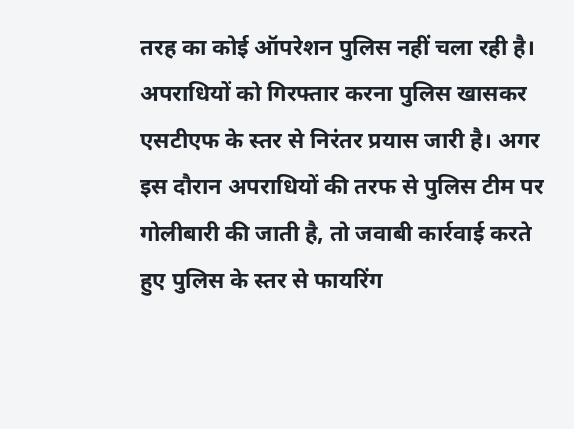तरह का कोई ऑपरेशन पुलिस नहीं चला रही है। अपराधियों को गिरफ्तार करना पुलिस खासकर एसटीएफ के स्तर से निरंतर प्रयास जारी है। अगर इस दौरान अपराधियों की तरफ से पुलिस टीम पर गोलीबारी की जाती है, तो जवाबी कार्रवाई करते हुए पुलिस के स्तर से फायरिंग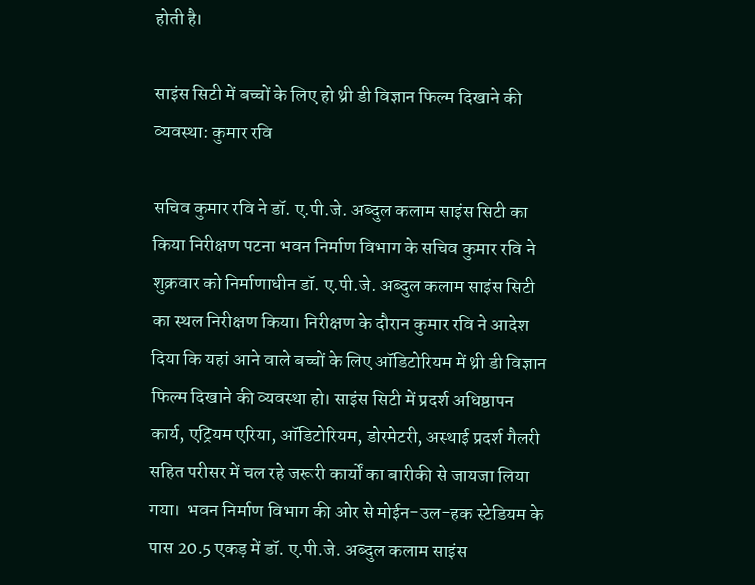होती है।

साइंस सिटी में बच्चों के लिए हो थ्री डी विज्ञान फिल्म दिखाने की व्यवस्था: कुमार रवि

सचिव कुमार रवि ने डॉ. ए.पी.जे. अब्दुल कलाम साइंस सिटी का किया निरीक्षण पटना भवन निर्माण विभाग के सचिव कुमार रवि ने शुक्रवार को निर्माणाधीन डॉ. ए.पी.जे. अब्दुल कलाम साइंस सिटी का स्थल निरीक्षण किया। निरीक्षण के दौरान कुमार रवि ने आदेश दिया कि यहां आने वाले बच्चों के लिए ऑडिटोरियम में थ्री डी विज्ञान फिल्म दिखाने की व्यवस्था हो। साइंस सिटी में प्रदर्श अधिष्ठापन कार्य, एट्रियम एरिया, ऑडिटोरियम, डोरमेटरी, अस्थाई प्रदर्श गैलरी सहित परीसर में चल रहे जरूरी कार्यों का बारीकी से जायजा लिया गया।  भवन निर्माण विभाग की ओर से मोईन-उल-हक स्टेडियम के पास 20.5 एकड़ में डॉ. ए.पी.जे. अब्दुल कलाम साइंस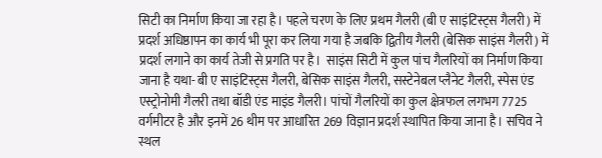सिटी का निर्माण किया जा रहा है। पहले चरण के लिए प्रथम गैलरी (बी ए साइंटिस्ट्स गैलरी) में प्रदर्श अधिष्ठापन का कार्य भी पूरा कर लिया गया है जबकि द्वितीय गैलरी (बेसिक साइंस गैलरी) में प्रदर्श लगाने का कार्य तेजी से प्रगति पर है।  साइंस सिटी में कुल पांच गैलरियों का निर्माण किया जाना है यथा- बी ए साइंटिस्ट्स गैलरी, बेसिक साइंस गैलरी, सस्टेनेबल प्लैनेट गैलरी, स्पेस एंड एस्ट्रोनोमी गैलरी तथा बॉडी एंड माइंड गैलरी। पांचों गैलरियों का कुल क्षेत्रफल लगभग 7725 वर्गमीटर है और इनमें 26 थीम पर आधारित 269 विज्ञान प्रदर्श स्थापित किया जाना है। सचिव ने स्थल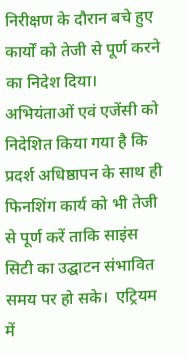निरीक्षण के दौरान बचे हुए कार्यों को तेजी से पूर्ण करने का निदेश दिया। अभियंताओं एवं एजेंसी को निदेशित किया गया है कि प्रदर्श अधिष्ठापन के साथ ही फिनशिंग कार्य को भी तेजी से पूर्ण करें ताकि साइंस सिटी का उद्घाटन संभावित समय पर हो सके।  एट्रियम में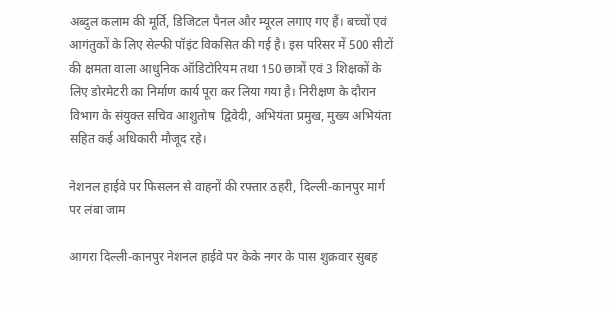अब्दुल कलाम की मूर्ति, डिजिटल पैनल और म्यूरल लगाए गए हैं। बच्चों एवं आगंतुकों के लिए सेल्फी पॉइंट विकसित की गई है। इस परिसर में 500 सीटों की क्षमता वाला आधुनिक ऑडिटोरियम तथा 150 छात्रों एवं 3 शिक्षकों के लिए डोरमेटरी का निर्माण कार्य पूरा कर लिया गया है। निरीक्षण के दौरान विभाग के संयुक्त सचिव आशुतोष  द्विवेदी, अभियंता प्रमुख, मुख्य अभियंता सहित कई अधिकारी मौजूद रहे।

नेशनल हाईवे पर फिसलन से वाहनों की रफ्तार ठहरी, दिल्ली-कानपुर मार्ग पर लंबा जाम

आगरा दिल्ली-कानपुर नेशनल हाईवे पर केके नगर के पास शुक्रवार सुबह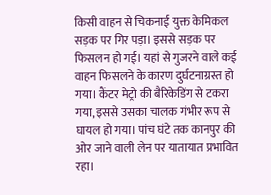किसी वाहन से चिकनाई युक्त केमिकल सड़क पर गिर पड़ा। इससे सड़क पर फिसलन हो गई। यहां से गुजरने वाले कई वाहन फिसलने के कारण दुर्घटनाग्रस्त हो गया। कैंटर मेट्रो की बैरिकेडिंग से टकरा गया, इससे उसका चालक गंभीर रूप से घायल हो गया। पांच घंटे तक कानपुर की ओर जाने वाली लेन पर यातायात प्रभावित रहा।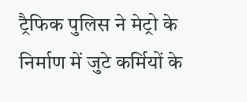ट्रैफिक पुलिस ने मेट्रो के निर्माण में जुटे कर्मियों के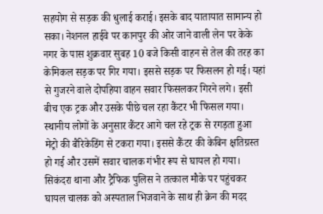सहयोग से सड़क की धुलाई कराई। इसके बाद यातायात सामान्य हो सका। नेशनल हाईवे पर कानपुर की ओर जाने वाली लेन पर केके नगर के पास शुक्रवार सुबह 10 बजे किसी वाहन से तेल की तरह का केमिकल सड़क पर गिर गया। इससे सड़क पर फिसलन हो गई। यहां से गुजरने वाले दोपहिया वाहन सवार फिसलकर गिरने लगे। इसी बीच एक ट्रक और उसके पीछे चल रहा कैंटर भी फिसल गया। स्थानीय लोगों के अनुसार कैंटर आगे चल रहे ट्रक से रगड़ता हुआ मेट्रो की बैरिकेडिंग से टकरा गया। इससे कैंटर की केबिन क्षतिग्रस्त हो गई और उसमें सवार चालक गंभीर रूप से घायल हो गया। सिकंदरा थाना और ट्रैफिक पुलिस ने तत्काल मौके पर पहुंचकर घायल चालक को अस्पताल भिजवाने के साथ ही क्रेन की मदद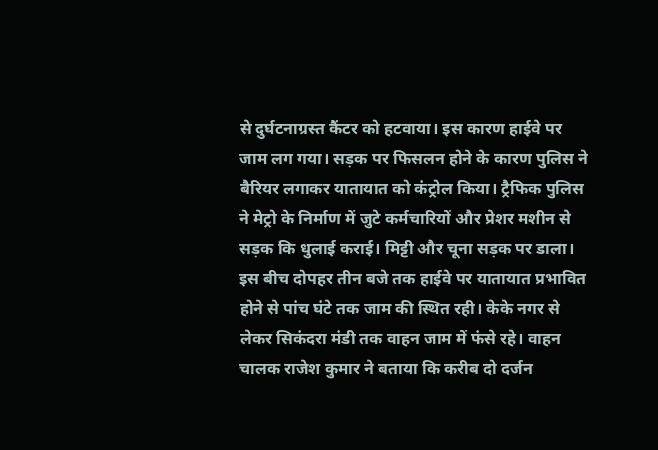से दुर्घटनाग्रस्त कैंटर को हटवाया। इस कारण हाईवे पर जाम लग गया। सड़क पर फिसलन होने के कारण पुलिस ने बैरियर लगाकर यातायात को कंट्रोल किया। ट्रैफिक पुलिस ने मेट्रो के निर्माण में जुटे कर्मचारियों और प्रेशर मशीन से सड़क कि धुलाई कराई। मिट्टी और चूना सड़क पर डाला। इस बीच दोपहर तीन बजे तक हाईवे पर यातायात प्रभावित होने से पांच घंटे तक जाम की स्थित रही। केके नगर से लेकर सिकंदरा मंडी तक वाहन जाम में फंसे रहे। वाहन चालक राजेश कुमार ने बताया कि करीब दो दर्जन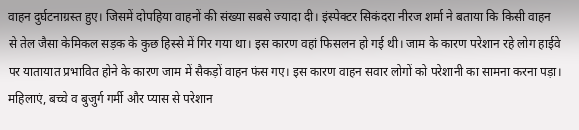वाहन दुर्घटनाग्रस्त हुए। जिसमें दोपहिया वाहनों की संख्या सबसे ज्यादा दी। इंस्पेक्टर सिकंदरा नीरज शर्मा ने बताया कि किसी वाहन से तेल जैसा केमिकल सड़क के कुछ हिस्से में गिर गया था। इस कारण वहां फिसलन हो गई थी। जाम के कारण परेशान रहे लोग हाईवे पर यातायात प्रभावित होने के कारण जाम में सैकड़ों वाहन फंस गए। इस कारण वाहन सवार लोगों को परेशानी का सामना करना पड़ा। महिलाएं, बच्चे व बुजुर्ग गर्मी और प्यास से परेशान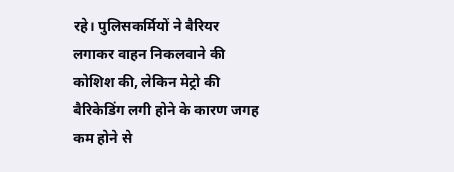रहे। पुलिसकर्मियों ने बैरियर लगाकर वाहन निकलवाने की कोशिश की, लेकिन मेट्रो की बैरिकेडिंग लगी होने के कारण जगह कम होने से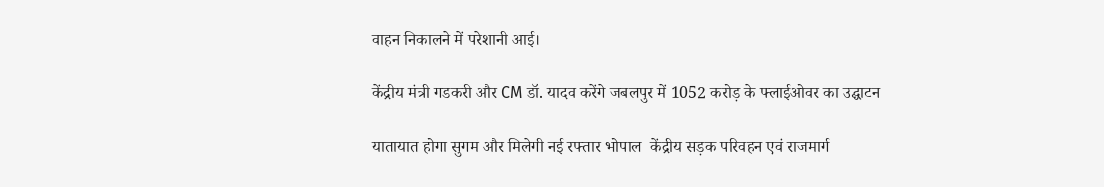वाहन निकालने में परेशानी आई।

केंद्रीय मंत्री गडकरी और CM डॉ. यादव करेंगे जबलपुर में 1052 करोड़ के फ्लाईओवर का उद्घाटन

यातायात होगा सुगम और मिलेगी नई रफ्तार भोपाल  केंद्रीय सड़क परिवहन एवं राजमार्ग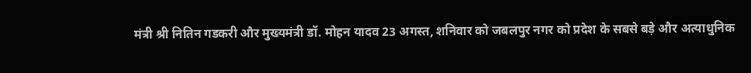मंत्री श्री नितिन गडकरी और मुख्यमंत्री डॉ. मोहन यादव 23 अगस्त, शनिवार को जबलपुर नगर को प्रदेश के सबसे बड़े और अत्याधुनिक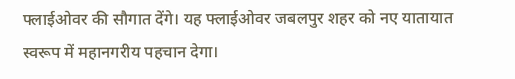फ्लाईओवर की सौगात देंगे। यह फ्लाईओवर जबलपुर शहर को नए यातायात स्वरूप में महानगरीय पहचान देगा।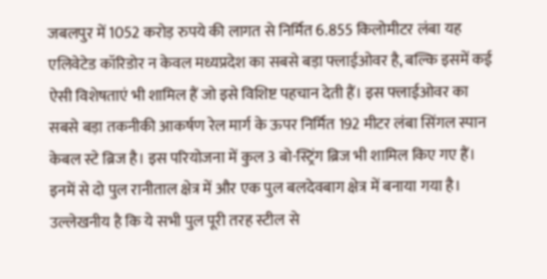जबलपुर में 1052 करोड़ रुपये की लागत से निर्मित 6.855 किलोमीटर लंबा यह एलिवेटेड कॉरिडोर न केवल मध्यप्रदेश का सबसे बड़ा फ्लाईओवर है, बल्कि इसमें कई ऐसी विशेषताएं भी शामिल हैं जो इसे विशिष्ट पहचान देती हैं। इस फ्लाईओवर का सबसे बड़ा तकनीकी आकर्षण रेल मार्ग के ऊपर निर्मित 192 मीटर लंबा सिंगल स्पान केबल स्टे ब्रिज है। इस परियोजना में कुल 3 बो-स्ट्रिंग ब्रिज भी शामिल किए गए हैं। इनमें से दो पुल रानीताल क्षेत्र में और एक पुल बलदेवबाग क्षेत्र में बनाया गया है। उल्लेखनीय है कि ये सभी पुल पूरी तरह स्टील से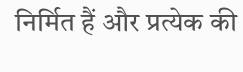निर्मित हैं और प्रत्येक की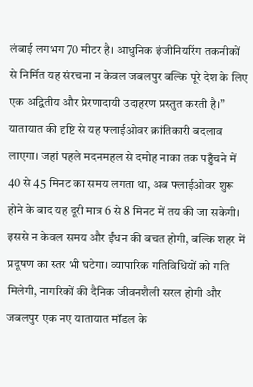लंबाई लगभग 70 मीटर है। आधुनिक इंजीनियरिंग तकनीकों से निर्मित यह संरचना न केवल जबलपुर बल्कि पूरे देश के लिए एक अद्वितीय और प्रेरणादायी उदाहरण प्रस्तुत करती है।” यातायात की दृष्टि से यह फ्लाईओवर क्रांतिकारी बदलाव लाएगा। जहां पहले मदनमहल से दमोह नाका तक पहुँचने में 40 से 45 मिनट का समय लगता था, अब फ्लाईओवर शुरू होने के बाद यह दूरी मात्र 6 से 8 मिनट में तय की जा सकेगी। इससे न केवल समय और ईंधन की बचत होगी, बल्कि शहर में प्रदूषण का स्तर भी घटेगा। व्यापारिक गतिविधियों को गति मिलेगी, नागरिकों की दैनिक जीवनशैली सरल होगी और जबलपुर एक नए यातायात मॉडल के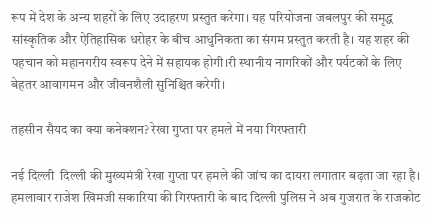रूप में देश के अन्य शहरों के लिए उदाहरण प्रस्तुत करेगा। यह परियोजना जबलपुर की समृद्ध सांस्कृतिक और ऐतिहासिक धरोहर के बीच आधुनिकता का संगम प्रस्तुत करती है। यह शहर की पहचान को महानगरीय स्वरूप देने में सहायक होगी।री स्थानीय नागरिकों और पर्यटकों के लिए बेहतर आवागमन और जीवनशैली सुनिश्चित करेगी।

तहसीन सैयद का क्या कनेक्शन? रेखा गुप्ता पर हमले में नया गिरफ्तारी

नई दिल्ली  दिल्ली की मुख्यमंत्री रेखा गुप्ता पर हमले की जांच का दायरा लगातार बढ़ता जा रहा है। हमलावार राजेश खिमजी सकारिया की गिरफ्तारी के बाद दिल्ली पुलिस ने अब गुजरात के राजकोट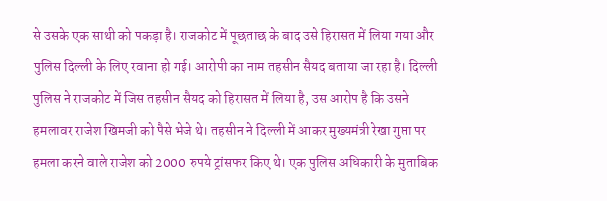से उसके एक साथी को पकड़ा है। राजकोट में पूछताछ के बाद उसे हिरासत में लिया गया और पुलिस दिल्ली के लिए रवाना हो गई। आरोपी का नाम तहसीन सैयद बताया जा रहा है। दिल्ली पुलिस ने राजकोट में जिस तहसीन सैयद को हिरासत में लिया है, उस आरोप है कि उसने हमलावर राजेश खिमजी को पैसे भेजे थे। तहसीन ने दिल्ली में आकर मुख्यमंत्री रेखा गुप्ता पर हमला करने वाले राजेश को 2000 रुपये ट्रांसफर किए थे। एक पुलिस अधिकारी के मुताबिक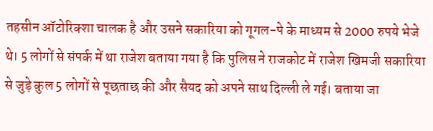तहसीन ऑटोरिक्शा चालक है और उसने सकारिया को गूगल-पे के माध्यम से 2000 रुपये भेजे थे। 5 लोगों से संपर्क में था राजेश बताया गया है कि पुलिस ने राजकोट में राजेश खिमजी सकारिया से जुड़े कुल 5 लोगों से पूछताछ की और सैयद को अपने साथ दिल्ली ले गई। बताया जा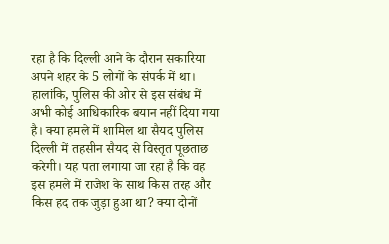रहा है कि दिल्ली आने के दौरान सकारिया अपने शहर के 5 लोगों के संपर्क में था। हालांकि, पुलिस की ओर से इस संबंध में अभी कोई आधिकारिक बयान नहीं दिया गया है। क्या हमले में शामिल था सैयद पुलिस दिल्ली में तहसीन सैयद से विस्तृत पूछताछ करेगी। यह पता लगाया जा रहा है कि वह इस हमले में राजेश के साथ किस तरह और किस हद तक जुड़ा हुआ था? क्या दोनों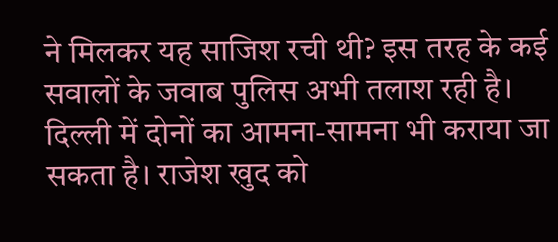ने मिलकर यह साजिश रची थी? इस तरह के कई सवालों के जवाब पुलिस अभी तलाश रही है। दिल्ली में दोनों का आमना-सामना भी कराया जा सकता है। राजेश खुद को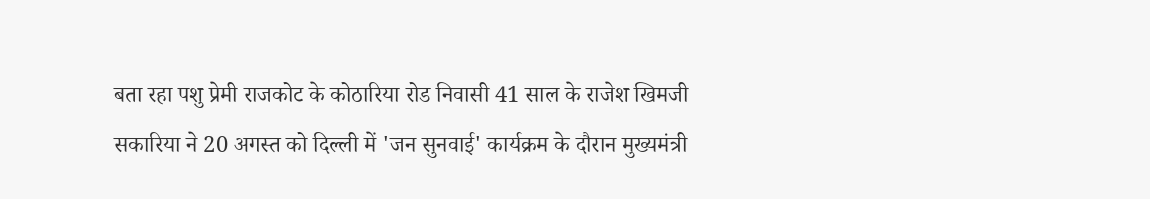बता रहा पशु प्रेमी राजकोट के कोठारिया रोड निवासी 41 साल के राजेश खिमजी सकारिया ने 20 अगस्त को दिल्ली में 'जन सुनवाई' कार्यक्रम के दौरान मुख्यमंत्री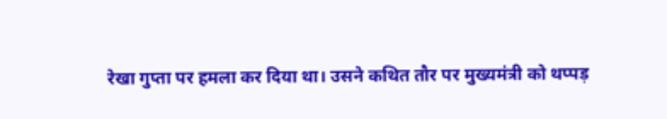रेखा गुप्ता पर हमला कर दिया था। उसने कथित तौर पर मुख्यमंत्री को थप्पड़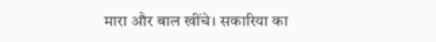मारा और बाल खींचे। सकारिया का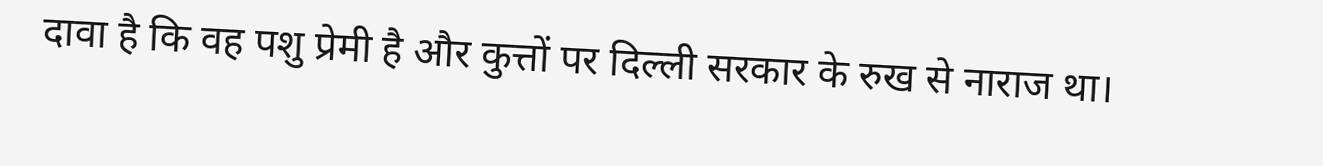दावा है कि वह पशु प्रेमी है और कुत्तों पर दिल्ली सरकार के रुख से नाराज था।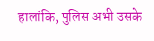हालांकि, पुलिस अभी उसके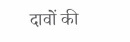दावों की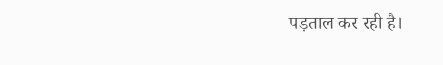पड़ताल कर रही है।